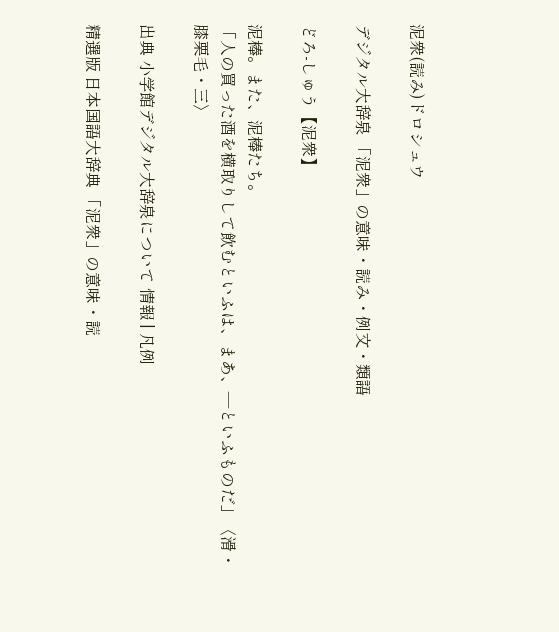泥衆(読み)ドロシュウ

デジタル大辞泉 「泥衆」の意味・読み・例文・類語

どろ‐しゅう【泥衆】

泥棒。また、泥棒たち。
「人の買った酒を横取りして飲むといふは、まあ、―といふものだ」〈滑・膝栗毛・三〉

出典 小学館デジタル大辞泉について 情報 | 凡例

精選版 日本国語大辞典 「泥衆」の意味・読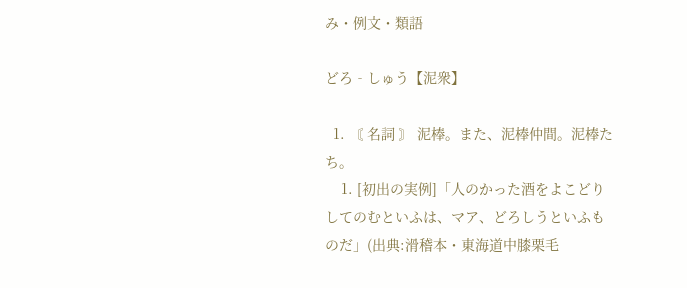み・例文・類語

どろ‐しゅう【泥衆】

  1. 〘 名詞 〙 泥棒。また、泥棒仲間。泥棒たち。
    1. [初出の実例]「人のかった酒をよこどりしてのむといふは、マア、どろしうといふものだ」(出典:滑稽本・東海道中膝栗毛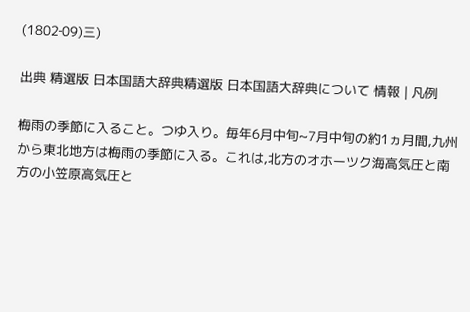(1802‐09)三)

出典 精選版 日本国語大辞典精選版 日本国語大辞典について 情報 | 凡例

梅雨の季節に入ること。つゆ入り。毎年6月中旬~7月中旬の約1ヵ月間,九州から東北地方は梅雨の季節に入る。これは,北方のオホーツク海高気圧と南方の小笠原高気圧と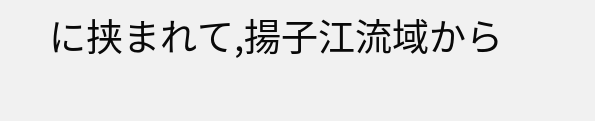に挟まれて,揚子江流域から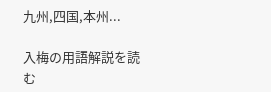九州,四国,本州...

入梅の用語解説を読む